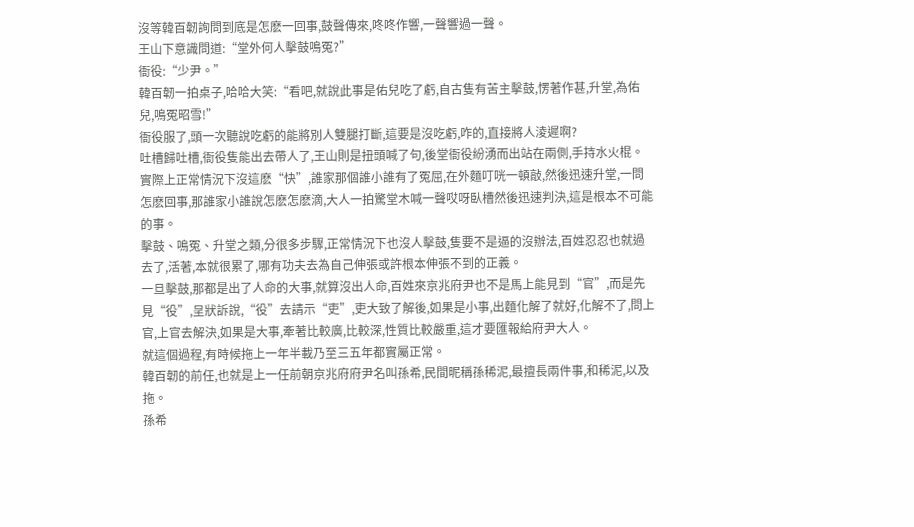沒等韓百韌詢問到底是怎麽一回事,鼓聲傳來,咚咚作響,一聲響過一聲。
王山下意識問道:“堂外何人擊鼓鳴冤?”
衙役:“少尹。”
韓百韌一拍桌子,哈哈大笑:“看吧,就說此事是佑兒吃了虧,自古隻有苦主擊鼓,愣著作甚,升堂,為佑兒,鳴冤昭雪!”
衙役服了,頭一次聽說吃虧的能將別人雙腿打斷,這要是沒吃虧,咋的,直接將人淩遲啊?
吐槽歸吐槽,衙役隻能出去帶人了,王山則是扭頭喊了句,後堂衙役紛湧而出站在兩側,手持水火棍。
實際上正常情況下沒這麽“快”,誰家那個誰小誰有了冤屈,在外麵叮咣一頓敲,然後迅速升堂,一問怎麽回事,那誰家小誰說怎麽怎麽滴,大人一拍驚堂木喊一聲哎呀臥槽然後迅速判決,這是根本不可能的事。
擊鼓、鳴冤、升堂之類,分很多步驟,正常情況下也沒人擊鼓,隻要不是逼的沒辦法,百姓忍忍也就過去了,活著,本就很累了,哪有功夫去為自己伸張或許根本伸張不到的正義。
一旦擊鼓,那都是出了人命的大事,就算沒出人命,百姓來京兆府尹也不是馬上能見到“官”,而是先見“役”,呈狀訴說,“役”去請示“吏”,吏大致了解後,如果是小事,出麵化解了就好,化解不了,問上官,上官去解決,如果是大事,牽著比較廣,比較深,性質比較嚴重,這才要匯報給府尹大人。
就這個過程,有時候拖上一年半載乃至三五年都實屬正常。
韓百韌的前任,也就是上一任前朝京兆府府尹名叫孫希,民間昵稱孫稀泥,最擅長兩件事,和稀泥,以及拖。
孫希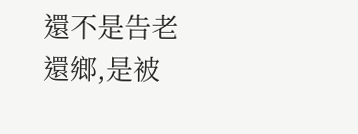還不是告老還鄉,是被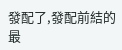發配了,發配前結的最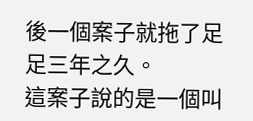後一個案子就拖了足足三年之久。
這案子說的是一個叫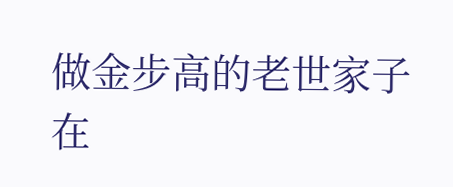做金步高的老世家子在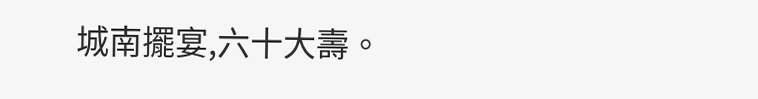城南擺宴,六十大壽。